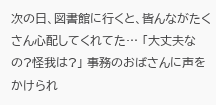次の日、図書館に行くと、皆んながたくさん心配してくれてた… 「大丈夫なの?怪我は?」 事務のおばさんに声をかけられ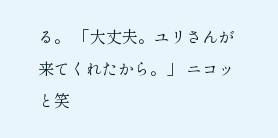る。 「大丈夫。ユリさんが来てくれたから。」 ニコッと笑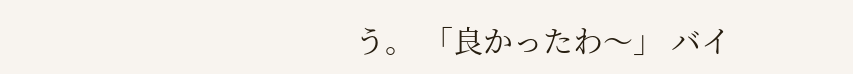う。 「良かったわ〜」 バイ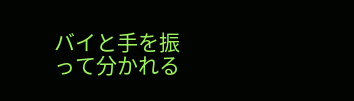バイと手を振って分かれる